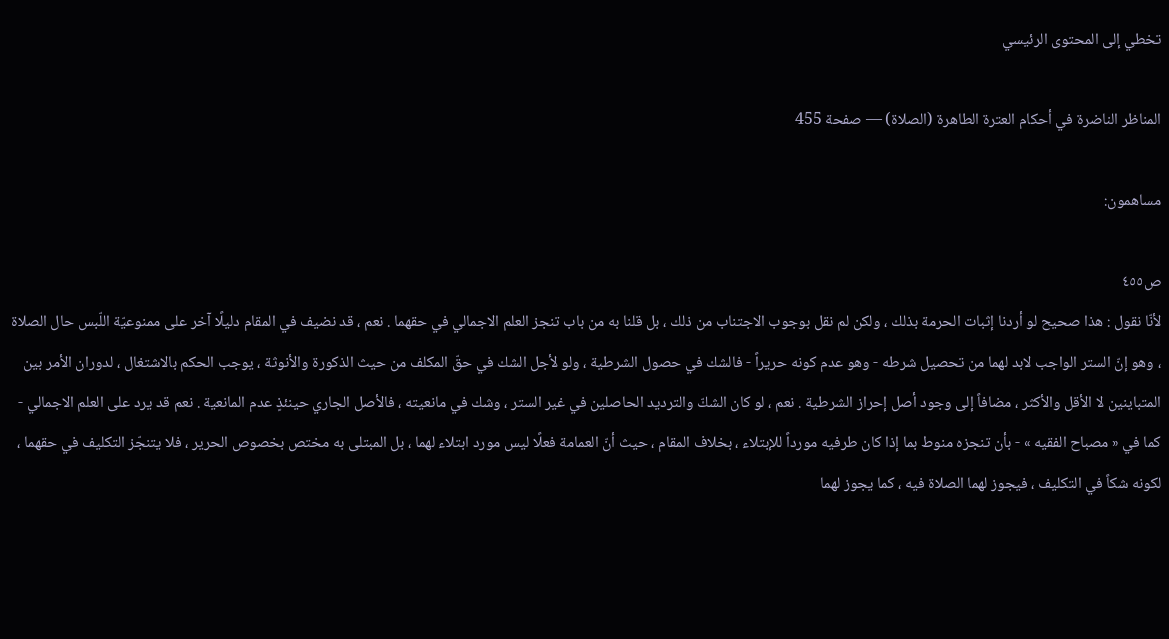تخطي إلى المحتوى الرئيسي

المناظر الناضرة في أحكام العترة الطاهرة (الصلاة) — صفحة 455

مساهمون:

ص٤٥٥
لأنّا نقول : هذا صحيح لو أردنا إثبات الحرمة بذلك ، ولكن لم نقل بوجوب الاجتناب من ذلك ، بل قلنا به من باب تنجز العلم الاجمالي في حقهما . نعم ، قد نضيف في المقام دليلًا آخر على ممنوعيّة اللّبس حال الصلاة ، وهو إنّ الستر الواجب لابد لهما من تحصيل شرطه - وهو عدم كونه حريراً - فالشك في حصول الشرطية ، ولو لأجل الشك في حقّ المكلف من حيث الذكورة والأنوثة ، يوجب الحكم بالاشتغال ، لدوران الأمر بين المتباينين لا الأقل والأكثر ، مضافاً إلى وجود أصل إحراز الشرطية . نعم ، لو كان الشكّ والترديد الحاصلين في غير الستر ، وشك في مانعيته ، فالأصل الجاري حينئذٍ عدم المانعية . نعم قد يرد على العلم الاجمالي - كما في « مصباح الفقيه » - بأن تنجزه منوط بما إذا كان طرفيه مورداً للإبتلاء ، بخلاف المقام ، حيث أنّ العمامة فعلًا ليس مورد ابتلاء لهما ، بل المبتلى به مختص بخصوص الحرير ، فلا يتنجّز التكليف في حقهما ، لكونه شكاً في التكليف ، فيجوز لهما الصلاة فيه ، كما يجوز لهما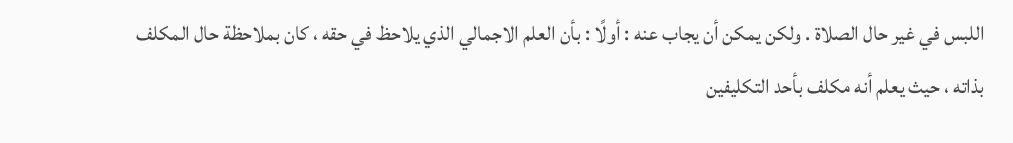اللبس في غير حال الصلاة . ولكن يمكن أن يجاب عنه : أولًا : بأن العلم الاجمالي الذي يلاحظ في حقه ، كان بملاحظة حال المكلف بذاته ، حيث يعلم أنه مكلف بأحد التكليفين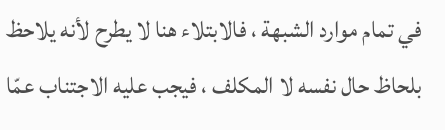في تمام موارد الشبهة ، فالابتلاء هنا لا يطرح لأنه يلاحظ بلحاظ حال نفسه لا المكلف ، فيجب عليه الاجتناب عمّا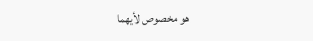هو مخصوص لأيهما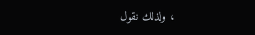، ولذلك نقول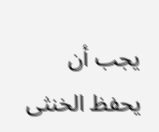يجب أن يحفظ الخنثى